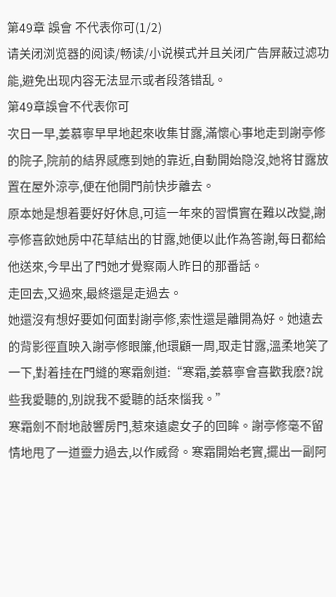第49章 誤會 不代表你可(1/2)
请关闭浏览器的阅读/畅读/小说模式并且关闭广告屏蔽过滤功能,避免出现内容无法显示或者段落错乱。
第49章誤會不代表你可
次日一早,姜慕寧早早地起來收集甘露,滿懷心事地走到謝亭修的院子,院前的結界感應到她的靠近,自動開始隐沒,她将甘露放置在屋外涼亭,便在他開門前快步離去。
原本她是想着要好好休息,可這一年來的習慣實在難以改變,謝亭修喜飲她房中花草結出的甘露,她便以此作為答謝,每日都給他送來,今早出了門她才覺察兩人昨日的那番話。
走回去,又過來,最終還是走過去。
她還沒有想好要如何面對謝亭修,索性還是離開為好。她遠去的背影徑直映入謝亭修眼簾,他環顧一周,取走甘露,溫柔地笑了一下,對着挂在門縫的寒霜劍道:“寒霜,姜慕寧會喜歡我麽?說些我愛聽的,別說我不愛聽的話來惱我。”
寒霜劍不耐地敲響房門,惹來遠處女子的回眸。謝亭修毫不留情地甩了一道靈力過去,以作威脅。寒霜開始老實,擺出一副阿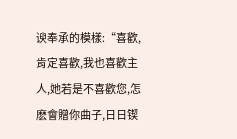谀奉承的模樣:“喜歡,肯定喜歡,我也喜歡主人,她若是不喜歡您,怎麽會贈你曲子,日日锲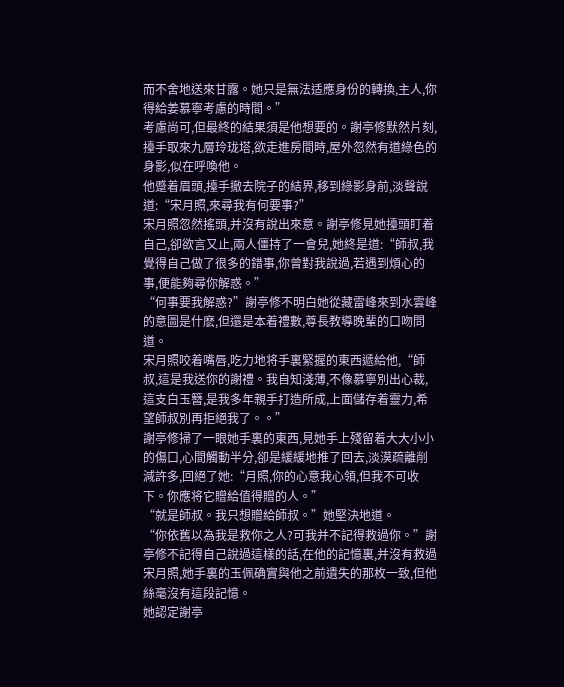而不舍地送來甘露。她只是無法适應身份的轉換,主人,你得給姜慕寧考慮的時間。”
考慮尚可,但最終的結果須是他想要的。謝亭修默然片刻,擡手取來九層玲珑塔,欲走進房間時,屋外忽然有道綠色的身影,似在呼喚他。
他蹙着眉頭,擡手撤去院子的結界,移到綠影身前,淡聲說道:“宋月照,來尋我有何要事?”
宋月照忽然搖頭,并沒有說出來意。謝亭修見她擡頭盯着自己,卻欲言又止,兩人僵持了一會兒,她終是道:“師叔,我覺得自己做了很多的錯事,你曾對我說過,若遇到煩心的事,便能夠尋你解惑。”
“何事要我解惑?”謝亭修不明白她從藏雷峰來到水雲峰的意圖是什麽,但還是本着禮數,尊長教導晚輩的口吻問道。
宋月照咬着嘴唇,吃力地将手裏緊握的東西遞給他,“師叔,這是我送你的謝禮。我自知淺薄,不像慕寧別出心裁,這支白玉簪,是我多年親手打造所成,上面儲存着靈力,希望師叔別再拒絕我了。。”
謝亭修掃了一眼她手裏的東西,見她手上殘留着大大小小的傷口,心間觸動半分,卻是緩緩地推了回去,淡漠疏離削減許多,回絕了她:“月照,你的心意我心領,但我不可收下。你應将它贈給值得贈的人。”
“就是師叔。我只想贈給師叔。”她堅決地道。
“你依舊以為我是救你之人?可我并不記得救過你。”謝亭修不記得自己說過這樣的話,在他的記憶裏,并沒有救過宋月照,她手裏的玉佩确實與他之前遺失的那枚一致,但他絲毫沒有這段記憶。
她認定謝亭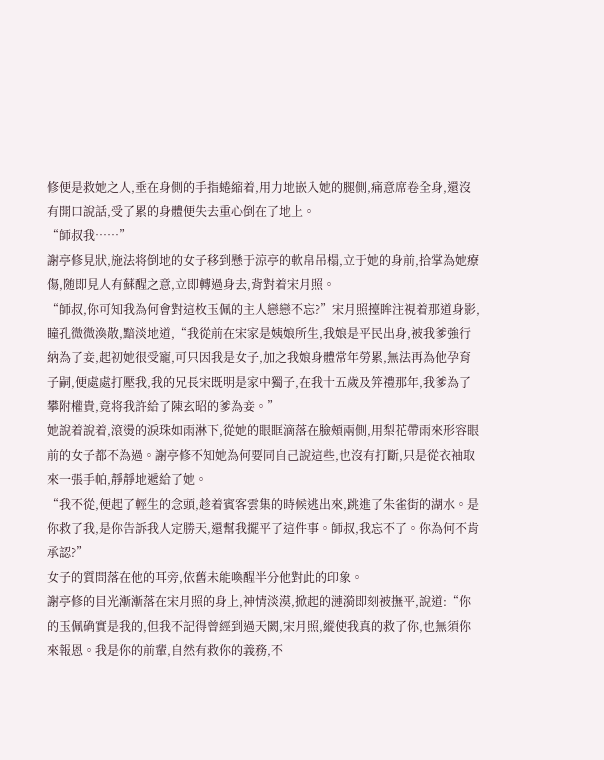修便是救她之人,垂在身側的手指蜷縮着,用力地嵌入她的腿側,痛意席卷全身,還沒有開口說話,受了累的身體便失去重心倒在了地上。
“師叔我……”
謝亭修見狀,施法将倒地的女子移到懸于涼亭的軟帛吊榻,立于她的身前,拾掌為她療傷,随即見人有蘇醒之意,立即轉過身去,背對着宋月照。
“師叔,你可知我為何會對這枚玉佩的主人戀戀不忘?”宋月照擡眸注視着那道身影,瞳孔微微渙散,黯淡地道,“我從前在宋家是姨娘所生,我娘是平民出身,被我爹強行納為了妾,起初她很受寵,可只因我是女子,加之我娘身體常年勞累,無法再為他孕育子嗣,便處處打壓我,我的兄長宋既明是家中獨子,在我十五歲及笄禮那年,我爹為了攀附權貴,竟将我許給了陳玄昭的爹為妾。”
她說着說着,滾燙的淚珠如雨淋下,從她的眼眶滴落在臉頰兩側,用梨花帶雨來形容眼前的女子都不為過。謝亭修不知她為何要同自己說這些,也沒有打斷,只是從衣袖取來一張手帕,靜靜地遞給了她。
“我不從,便起了輕生的念頭,趁着賓客雲集的時候逃出來,跳進了朱雀街的湖水。是你救了我,是你告訴我人定勝天,還幫我擺平了這件事。師叔,我忘不了。你為何不肯承認?”
女子的質問落在他的耳旁,依舊未能喚醒半分他對此的印象。
謝亭修的目光漸漸落在宋月照的身上,神情淡漠,掀起的漣漪即刻被撫平,說道:“你的玉佩确實是我的,但我不記得曾經到過天闕,宋月照,縱使我真的救了你,也無須你來報恩。我是你的前輩,自然有救你的義務,不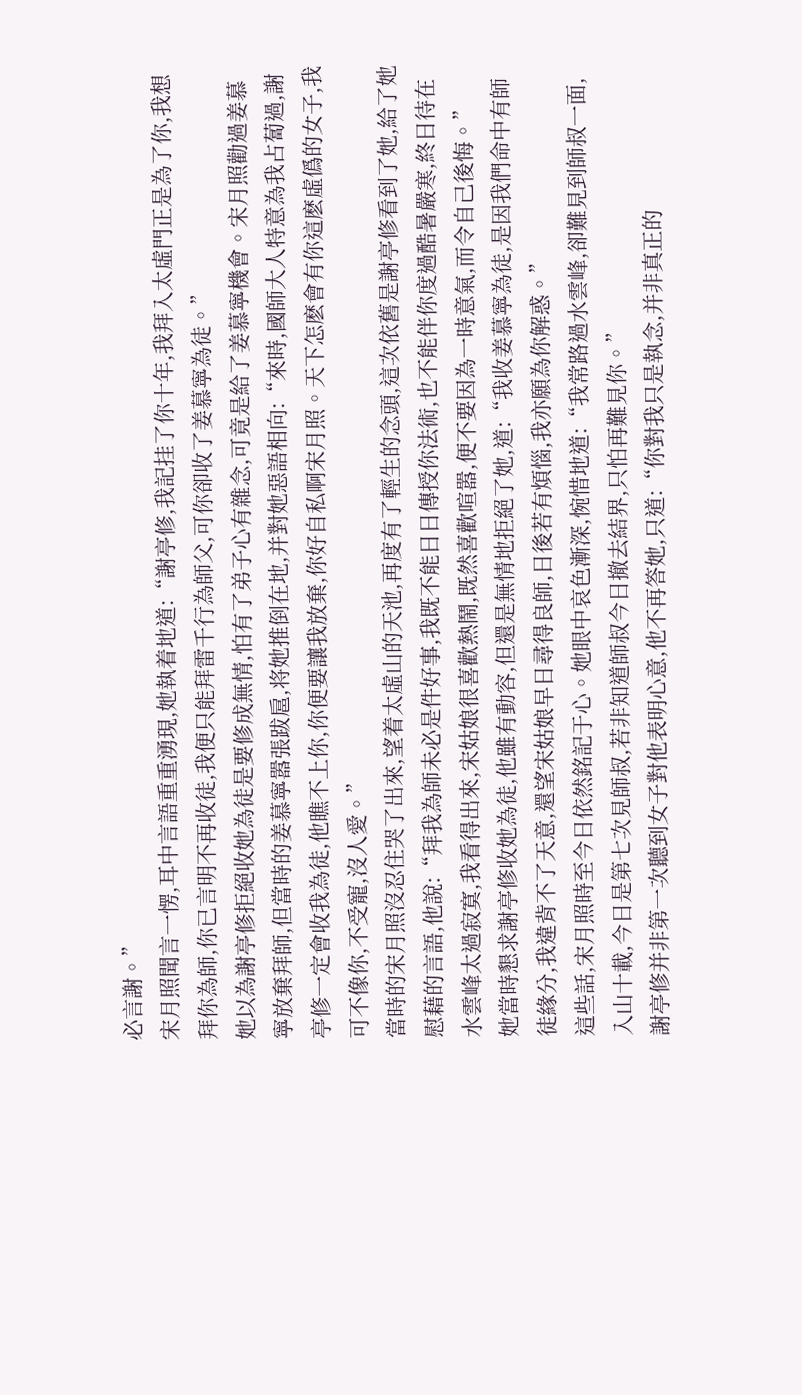必言謝。”
宋月照聞言一愣,耳中言語重重湧現,她執着地道:“謝亭修,我記挂了你十年,我拜入太虛門正是為了你,我想拜你為師,你已言明不再收徒,我便只能拜雷千行為師父,可你卻收了姜慕寧為徒。”
她以為謝亭修拒絕收她為徒是要修成無情,怕有了弟子心有雜念,可竟是給了姜慕寧機會。宋月照勸過姜慕寧放棄拜師,但當時的姜慕寧嚣張跋扈,将她推倒在地,并對她惡語相向:“來時,國師大人特意為我占蔔過,謝亭修一定會收我為徒,他瞧不上你,你便要讓我放棄,你好自私啊宋月照。天下怎麽會有你這麽虛僞的女子,我可不像你,不受寵,沒人愛。”
當時的宋月照沒忍住哭了出來,望着太虛山的天池,再度有了輕生的念頭,這次依舊是謝亭修看到了她,給了她慰藉的言語,他說:“拜我為師未必是件好事,我既不能日日傳授你法術,也不能伴你度過酷暑嚴寒,終日待在水雲峰太過寂寞,我看得出來,宋姑娘很喜歡熱鬧,既然喜歡喧嚣,便不要因為一時意氣,而令自己後悔。”
她當時懇求謝亭修收她為徒,他雖有動容,但還是無情地拒絕了她,道:“我收姜慕寧為徒,是因我們命中有師徒緣分,我違背不了天意,還望宋姑娘早日尋得良師,日後若有煩惱,我亦願為你解惑。”
這些話,宋月照時至今日依然銘記于心。她眼中哀色漸深,惋惜地道:“我常路過水雲峰,卻難見到師叔一面,入山十載,今日是第七次見師叔,若非知道師叔今日撤去結界,只怕再難見你。”
謝亭修并非第一次聽到女子對他表明心意,他不再答她,只道:“你對我只是執念,并非真正的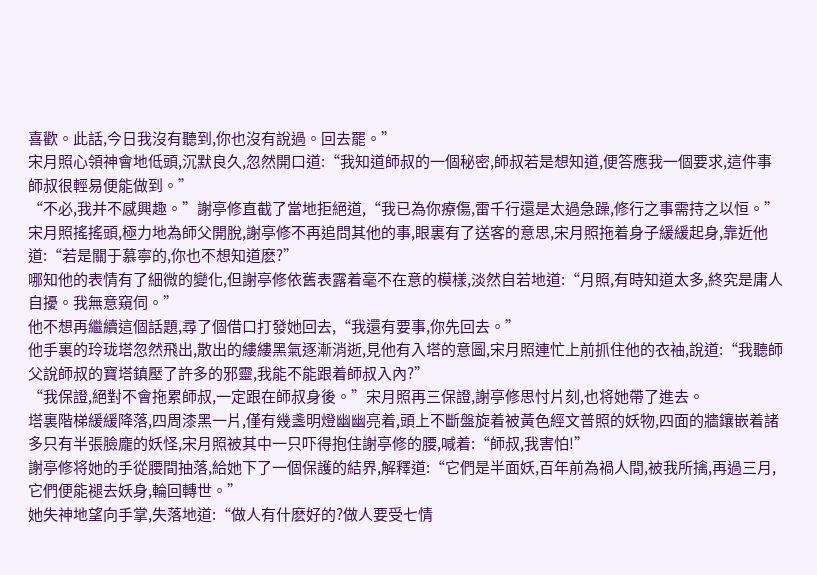喜歡。此話,今日我沒有聽到,你也沒有說過。回去罷。”
宋月照心領神會地低頭,沉默良久,忽然開口道:“我知道師叔的一個秘密,師叔若是想知道,便答應我一個要求,這件事師叔很輕易便能做到。”
“不必,我并不感興趣。”謝亭修直截了當地拒絕道,“我已為你療傷,雷千行還是太過急躁,修行之事需持之以恒。”
宋月照搖搖頭,極力地為師父開脫,謝亭修不再追問其他的事,眼裏有了送客的意思,宋月照拖着身子緩緩起身,靠近他道:“若是關于慕寧的,你也不想知道麽?”
哪知他的表情有了細微的變化,但謝亭修依舊表露着毫不在意的模樣,淡然自若地道:“月照,有時知道太多,終究是庸人自擾。我無意窺伺。”
他不想再繼續這個話題,尋了個借口打發她回去,“我還有要事,你先回去。”
他手裏的玲珑塔忽然飛出,散出的縷縷黑氣逐漸消逝,見他有入塔的意圖,宋月照連忙上前抓住他的衣袖,說道:“我聽師父說師叔的寶塔鎮壓了許多的邪靈,我能不能跟着師叔入內?”
“我保證,絕對不會拖累師叔,一定跟在師叔身後。”宋月照再三保證,謝亭修思忖片刻,也将她帶了進去。
塔裏階梯緩緩降落,四周漆黑一片,僅有幾盞明燈幽幽亮着,頭上不斷盤旋着被黃色經文普照的妖物,四面的牆鑲嵌着諸多只有半張臉龐的妖怪,宋月照被其中一只吓得抱住謝亭修的腰,喊着:“師叔,我害怕!”
謝亭修将她的手從腰間抽落,給她下了一個保護的結界,解釋道:“它們是半面妖,百年前為禍人間,被我所擒,再過三月,它們便能褪去妖身,輪回轉世。”
她失神地望向手掌,失落地道:“做人有什麽好的?做人要受七情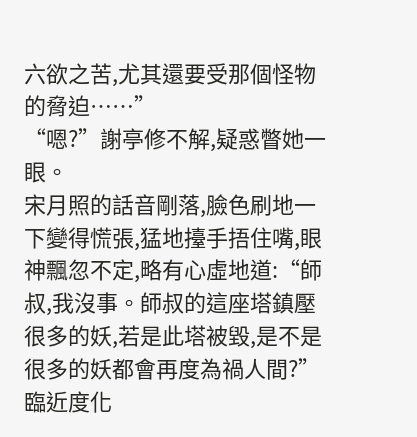六欲之苦,尤其還要受那個怪物的脅迫……”
“嗯?”謝亭修不解,疑惑瞥她一眼。
宋月照的話音剛落,臉色刷地一下變得慌張,猛地擡手捂住嘴,眼神飄忽不定,略有心虛地道:“師叔,我沒事。師叔的這座塔鎮壓很多的妖,若是此塔被毀,是不是很多的妖都會再度為禍人間?”
臨近度化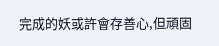完成的妖或許會存善心,但頑固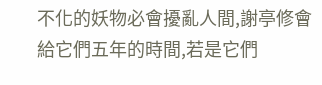不化的妖物必會擾亂人間,謝亭修會給它們五年的時間,若是它們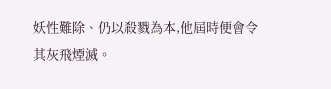妖性難除、仍以殺戮為本,他屆時便會令其灰飛煙滅。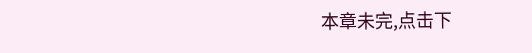本章未完,点击下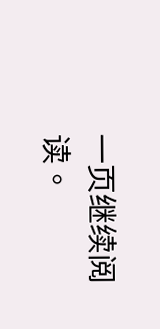一页继续阅读。